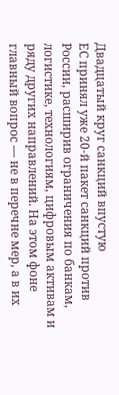Двадцатый круг санкций впустую
ЕС принял уже 20-й пакет санкций против России, расширив ограничения по банкам, логистике, технологиям, цифровым активам и ряду других направлений. На этом фоне главный вопрос — не в перечне мер, а в их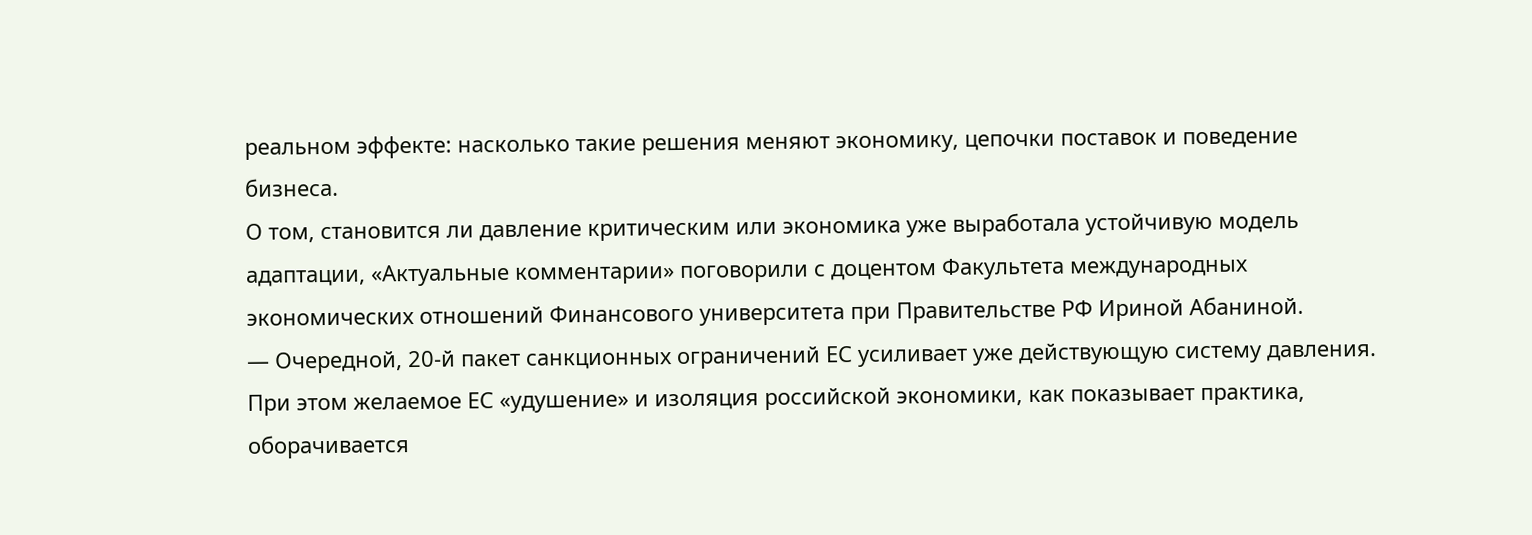реальном эффекте: насколько такие решения меняют экономику, цепочки поставок и поведение бизнеса.
О том, становится ли давление критическим или экономика уже выработала устойчивую модель адаптации, «Актуальные комментарии» поговорили с доцентом Факультета международных экономических отношений Финансового университета при Правительстве РФ Ириной Абаниной.
— Очередной, 20-й пакет санкционных ограничений ЕС усиливает уже действующую систему давления. При этом желаемое ЕС «удушение» и изоляция российской экономики, как показывает практика, оборачивается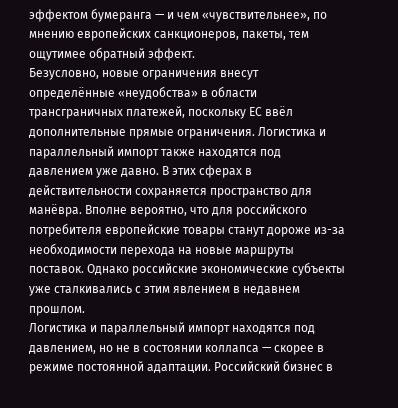эффектом бумеранга — и чем «чувствительнее», по мнению европейских санкционеров, пакеты, тем ощутимее обратный эффект.
Безусловно, новые ограничения внесут определённые «неудобства» в области трансграничных платежей, поскольку ЕС ввёл дополнительные прямые ограничения. Логистика и параллельный импорт также находятся под давлением уже давно. В этих сферах в действительности сохраняется пространство для манёвра. Вполне вероятно, что для российского потребителя европейские товары станут дороже из-за необходимости перехода на новые маршруты поставок. Однако российские экономические субъекты уже сталкивались с этим явлением в недавнем прошлом.
Логистика и параллельный импорт находятся под давлением, но не в состоянии коллапса — скорее в режиме постоянной адаптации. Российский бизнес в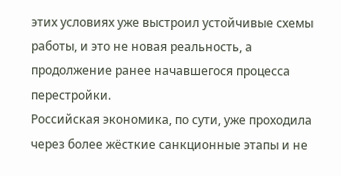этих условиях уже выстроил устойчивые схемы работы, и это не новая реальность, а продолжение ранее начавшегося процесса перестройки.
Российская экономика, по сути, уже проходила через более жёсткие санкционные этапы и не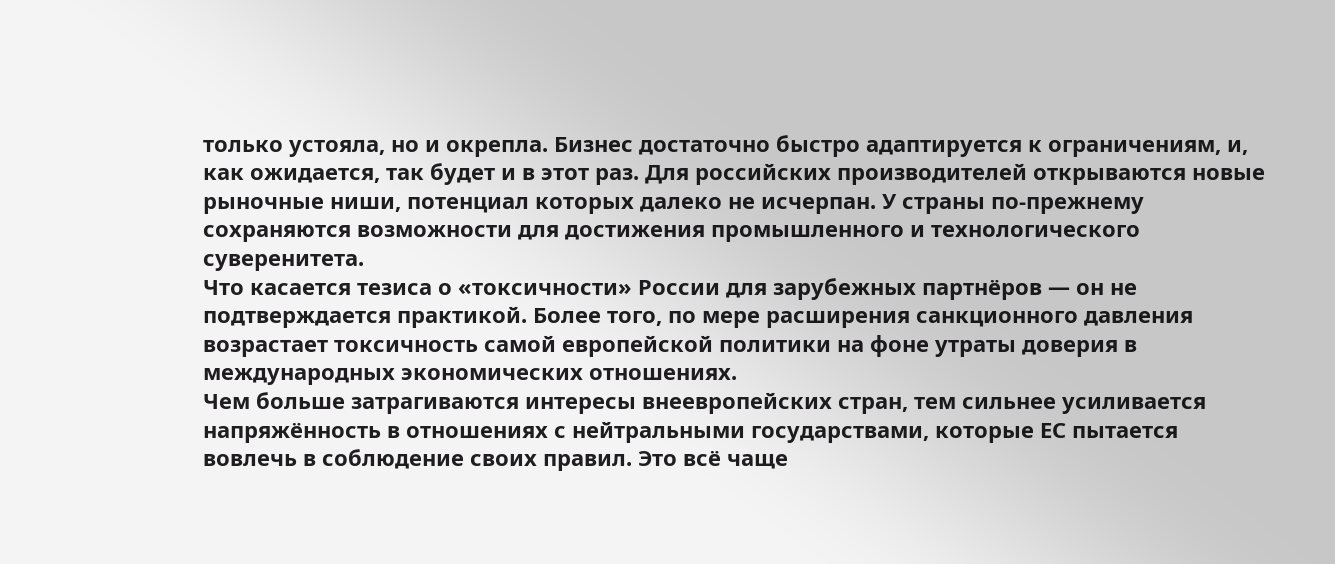только устояла, но и окрепла. Бизнес достаточно быстро адаптируется к ограничениям, и, как ожидается, так будет и в этот раз. Для российских производителей открываются новые рыночные ниши, потенциал которых далеко не исчерпан. У страны по-прежнему сохраняются возможности для достижения промышленного и технологического суверенитета.
Что касается тезиса о «токсичности» России для зарубежных партнёров — он не подтверждается практикой. Более того, по мере расширения санкционного давления возрастает токсичность самой европейской политики на фоне утраты доверия в международных экономических отношениях.
Чем больше затрагиваются интересы внеевропейских стран, тем сильнее усиливается напряжённость в отношениях с нейтральными государствами, которые ЕС пытается вовлечь в соблюдение своих правил. Это всё чаще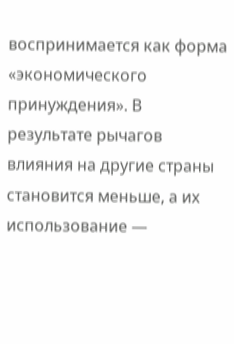воспринимается как форма «экономического принуждения». В результате рычагов влияния на другие страны становится меньше, а их использование —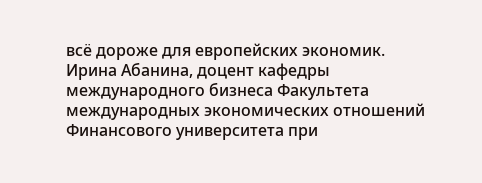всё дороже для европейских экономик.
Ирина Абанина, доцент кафедры международного бизнеса Факультета международных экономических отношений Финансового университета при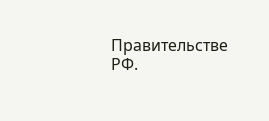Правительстве РФ.